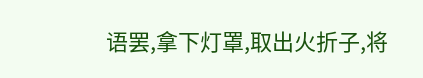语罢,拿下灯罩,取出火折子,将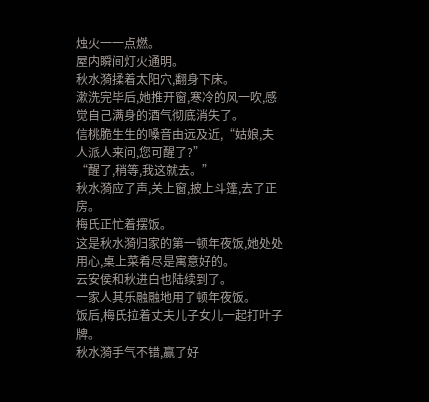烛火一一点燃。
屋内瞬间灯火通明。
秋水漪揉着太阳穴,翻身下床。
漱洗完毕后,她推开窗,寒冷的风一吹,感觉自己满身的酒气彻底消失了。
信桃脆生生的嗓音由远及近,“姑娘,夫人派人来问,您可醒了?”
“醒了,稍等,我这就去。”
秋水漪应了声,关上窗,披上斗篷,去了正房。
梅氏正忙着摆饭。
这是秋水漪归家的第一顿年夜饭,她处处用心,桌上菜肴尽是寓意好的。
云安侯和秋进白也陆续到了。
一家人其乐融融地用了顿年夜饭。
饭后,梅氏拉着丈夫儿子女儿一起打叶子牌。
秋水漪手气不错,赢了好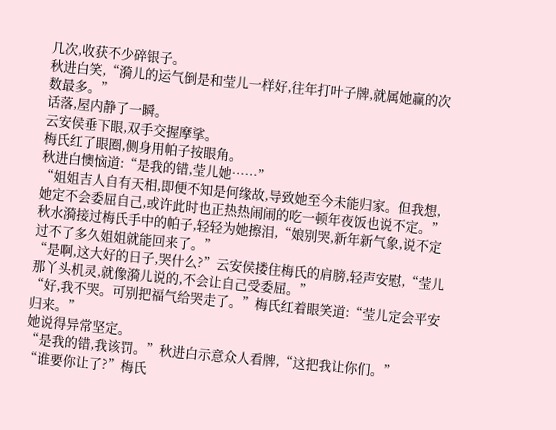几次,收获不少碎银子。
秋进白笑,“漪儿的运气倒是和莹儿一样好,往年打叶子牌,就属她赢的次数最多。”
话落,屋内静了一瞬。
云安侯垂下眼,双手交握摩挲。
梅氏红了眼圈,侧身用帕子按眼角。
秋进白懊恼道:“是我的错,莹儿她……”
“姐姐吉人自有天相,即便不知是何缘故,导致她至今未能归家。但我想,她定不会委屈自己,或许此时也正热热闹闹的吃一顿年夜饭也说不定。”
秋水漪接过梅氏手中的帕子,轻轻为她擦泪,“娘别哭,新年新气象,说不定过不了多久姐姐就能回来了。”
“是啊,这大好的日子,哭什么?”云安侯搂住梅氏的肩膀,轻声安慰,“莹儿那丫头机灵,就像漪儿说的,不会让自己受委屈。”
“好,我不哭。可别把福气给哭走了。”梅氏红着眼笑道:“莹儿定会平安归来。”
她说得异常坚定。
“是我的错,我该罚。”秋进白示意众人看牌,“这把我让你们。”
“谁要你让了?”梅氏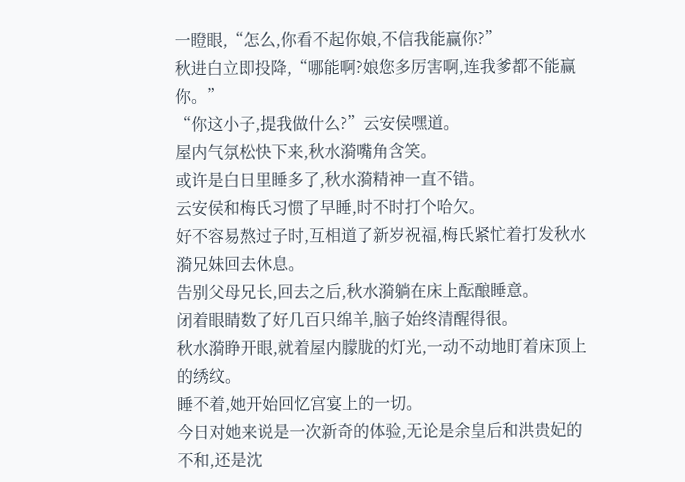一瞪眼,“怎么,你看不起你娘,不信我能赢你?”
秋进白立即投降,“哪能啊?娘您多厉害啊,连我爹都不能赢你。”
“你这小子,提我做什么?”云安侯嘿道。
屋内气氛松快下来,秋水漪嘴角含笑。
或许是白日里睡多了,秋水漪精神一直不错。
云安侯和梅氏习惯了早睡,时不时打个哈欠。
好不容易熬过子时,互相道了新岁祝福,梅氏紧忙着打发秋水漪兄妹回去休息。
告别父母兄长,回去之后,秋水漪躺在床上酝酿睡意。
闭着眼睛数了好几百只绵羊,脑子始终清醒得很。
秋水漪睁开眼,就着屋内朦胧的灯光,一动不动地盯着床顶上的绣纹。
睡不着,她开始回忆宫宴上的一切。
今日对她来说是一次新奇的体验,无论是余皇后和洪贵妃的不和,还是沈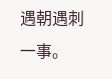遇朝遇刺一事。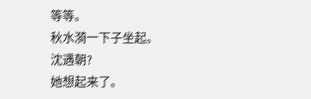等等。
秋水漪一下子坐起。
沈遇朝?
她想起来了。